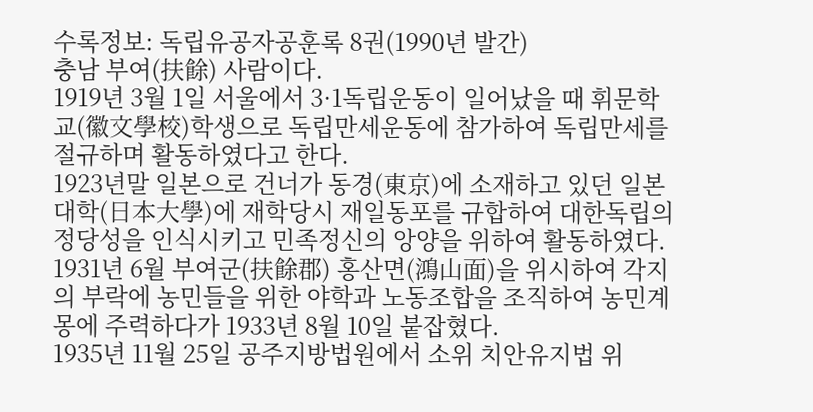수록정보: 독립유공자공훈록 8권(1990년 발간)
충남 부여(扶餘) 사람이다.
1919년 3월 1일 서울에서 3·1독립운동이 일어났을 때 휘문학교(徽文學校)학생으로 독립만세운동에 참가하여 독립만세를 절규하며 활동하였다고 한다.
1923년말 일본으로 건너가 동경(東京)에 소재하고 있던 일본대학(日本大學)에 재학당시 재일동포를 규합하여 대한독립의 정당성을 인식시키고 민족정신의 앙양을 위하여 활동하였다.
1931년 6월 부여군(扶餘郡) 홍산면(鴻山面)을 위시하여 각지의 부락에 농민들을 위한 야학과 노동조합을 조직하여 농민계몽에 주력하다가 1933년 8월 10일 붙잡혔다.
1935년 11월 25일 공주지방법원에서 소위 치안유지법 위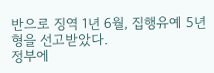반으로 징역 1년 6월, 집행유예 5년형을 선고받았다.
정부에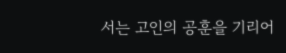서는 고인의 공훈을 기리어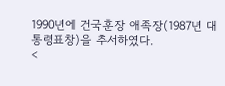1990년에 건국훈장 애족장(1987년 대통령표창)을 추서하였다.
<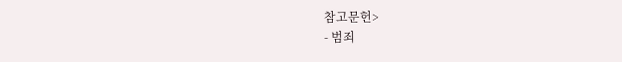참고문헌>
- 범죄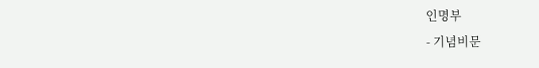인명부
- 기념비문